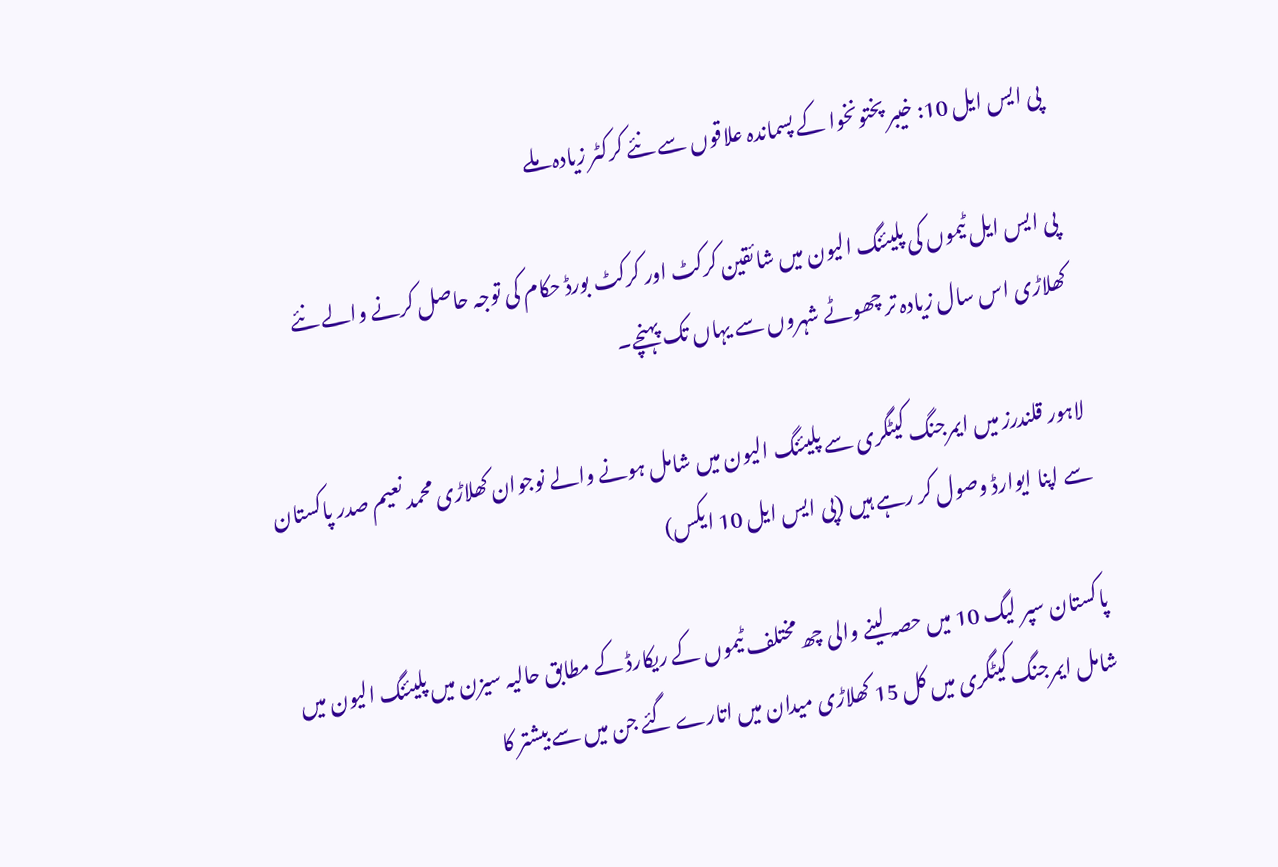پی ایس ایل 10: خیبر پختونخوا کے پسماندہ علاقوں سے نئے کرکٹر زیادہ ملے

پی ایس ایل ٹیموں کی پلیئنگ الیون میں شائقین کرکٹ اور کرکٹ بورڈ حکام کی توجہ حاصل کرنے والے نئے کھلاڑی اس سال زیادہ تر چھوٹے شہروں سے یہاں تک پہنچے۔

لاہور قلندرز میں ایمرجنگ کیٹگری سے پلیئنگ الیون میں شامل ہونے والے نوجوان کھلاڑی محمد نعیم صدر پاکستان سے اپنا ایوارڈ وصول کر رہے ہیں (پی ایس ایل 10 ایکس)

پاکستان سپر لیگ 10 میں حصہ لینے والی چھ مختلف ٹیموں کے ریکارڈ کے مطابق حالیہ سیزن میں پلیئنگ الیون میں شامل ایمرجنگ کیٹگری میں کل 15 کھلاڑی میدان میں اتارے گئے جن میں سے بیشتر کا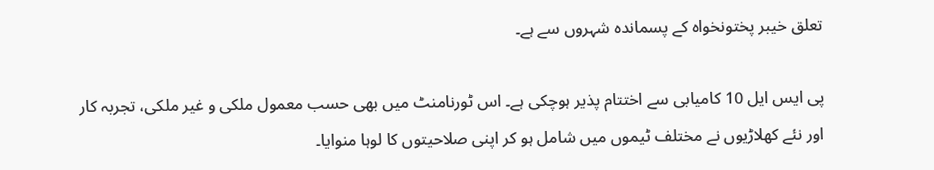تعلق خیبر پختونخواہ کے پسماندہ شہروں سے ہے۔

پی ایس ایل 10 کامیابی سے اختتام پذیر ہوچکی ہے۔ اس ٹورنامنٹ میں بھی حسب معمول ملکی و غیر ملکی، تجربہ کار اور نئے کھلاڑیوں نے مختلف ٹیموں میں شامل ہو کر اپنی صلاحیتوں کا لوہا منوایا۔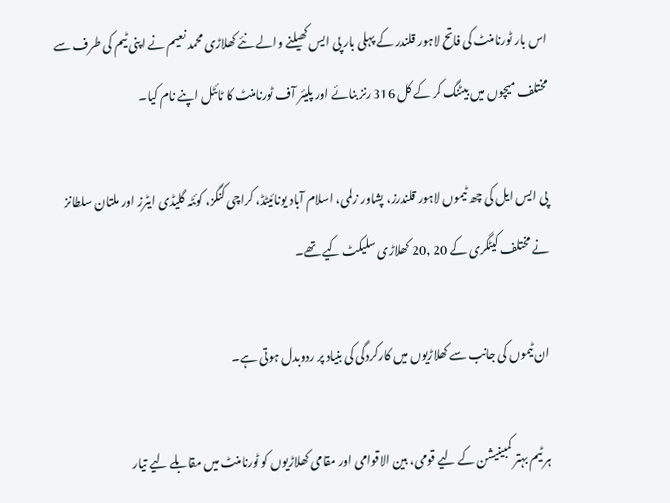اس بار ٹورنامنٹ کی فاتح لاہور قلندر کے پہلی بار پی ایس کھیلنے والے نئے کھلاڑی محمد نعیم نے اپنی ٹیم کی طرف سے مختلف میچوں میں بیٹنگ کر کے کل 316 رنز بنائے اور پلیئر آف ٹورنامنٹ کا ٹائٹل اپنے نام کیا۔

پی ایس ایل کی چھ ٹیموں لاہور قلندرز، پشاور زلمی، اسلام آباد یونائیٹڈ، کراچی کنگز، کوئٹہ گلیڈی ایٹرز اور ملتان سلطانز نے مختلف کیٹگری کے 20 ,20 کھلاڑی سلیکٹ کیے تھے۔

ان ٹیموں کی جانب سے کھلاڑیوں میں کارکردگی کی بنیاد پر ردوبدل ہوتی ہے۔

ہر ٹیم بہتر کمبینیشن کے لیے قومی، بین الاقوامی اور مقامی کھلاڑیوں کو ٹورنامنٹ میں مقابلے لیے تیار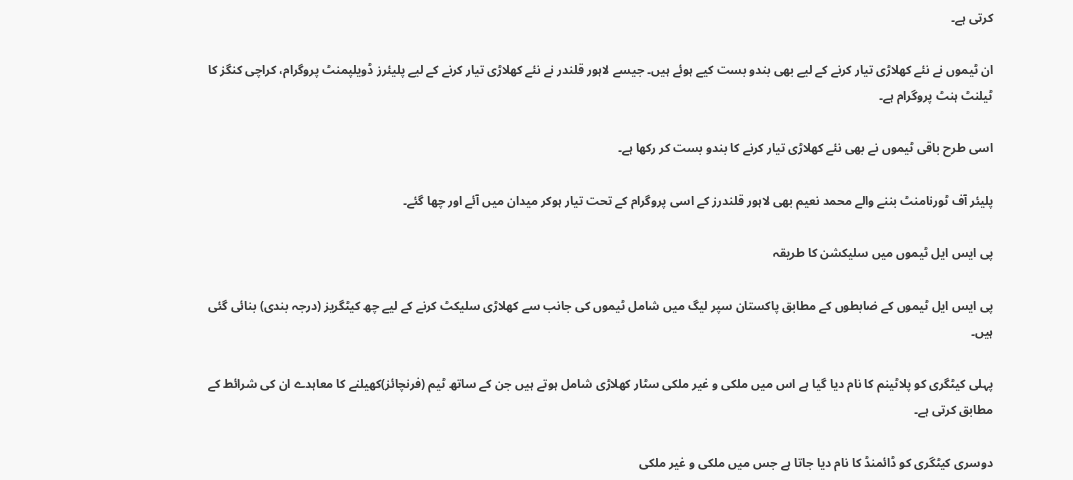کرتی ہے۔

ان ٹیموں نے نئے کھلاڑی تیار کرنے کے لیے بھی بندو بست کیے ہوئے ہیں۔ جیسے لاہور قلندر نے نئے کھلاڑی تیار کرنے کے لیے پلیئرز ڈویلپمنٹ پروگرام، کراچی کنگز کا ٹیلنٹ ہنٹ پروگرام ہے۔

اسی طرح باقی ٹیموں نے بھی نئے کھلاڑی تیار کرنے کا بندو بست کر رکھا ہے۔

پلیئر آف ٹورنامنٹ بننے والے محمد نعیم بھی لاہور قلندرز کے اسی پروگرام کے تحت تیار ہوکر میدان میں آئے اور چھا گئے۔

پی ایس ایل ٹیموں میں سلیکشن کا طریقہ

پی ایس ایل ٹیموں کے ضابطوں کے مطابق پاکستان سپر لیگ میں شامل ٹیموں کی جانب سے کھلاڑی سلیکٹ کرنے کے لیے چھ کیٹگریز (درجہ بندی) بنائی گئی ہیں۔

پہلی کیٹگری کو پلاٹینم کا نام دیا گیا ہے اس میں ملکی و غیر ملکی سٹار کھلاڑی شامل ہوتے ہیں جن کے ساتھ ٹیم (فرنچائز)کھیلنے کا معاہدے ان کی شرائط کے مطابق کرتی ہے۔

دوسری کیٹگری کو ڈائمنڈ کا نام دیا جاتا ہے جس میں ملکی و غیر ملکی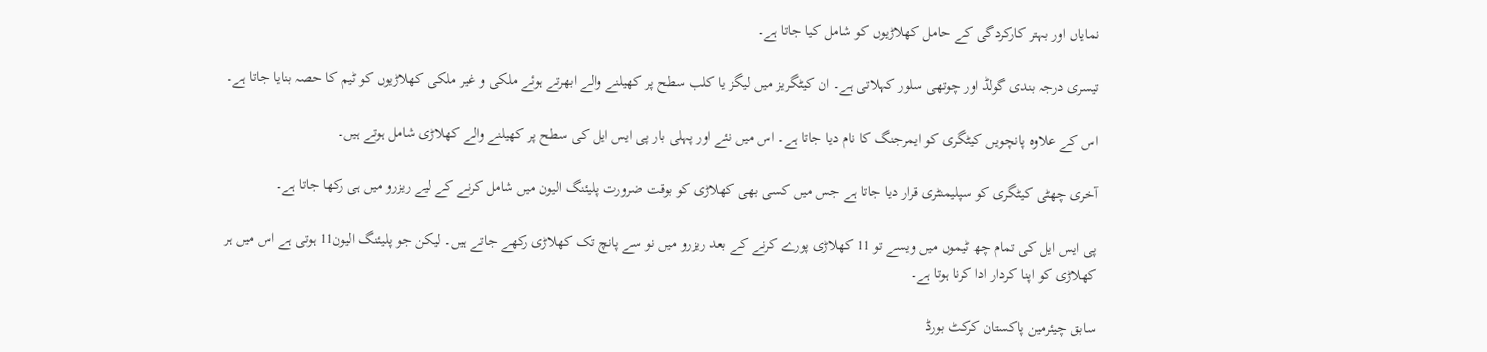نمایاں اور بہتر کارکردگی کے حامل کھلاڑیوں کو شامل کیا جاتا ہے۔

تیسری درجہ بندی گولڈ اور چوتھی سلور کہلاتی ہے۔ ان کیٹگریز میں لیگز یا کلب سطح پر کھیلنے والے ابھرتے ہوئے ملکی و غیر ملکی کھلاڑیوں کو ٹیم کا حصہ بنایا جاتا ہے۔

اس کے علاوہ پانچویں کیٹگری کو ایمرجنگ کا نام دیا جاتا ہے۔ اس میں نئے اور پہلی بار پی ایس ایل کی سطح پر کھیلنے والے کھلاڑی شامل ہوتے ہیں۔

آخری چھٹی کیٹگری کو سپلیمنٹری قرار دیا جاتا ہے جس میں کسی بھی کھلاڑی کو بوقت ضرورت پلیئنگ الیون میں شامل کرنے کے لیے ریزرو میں ہی رکھا جاتا ہے۔

پی ایس ایل کی تمام چھ ٹیموں میں ویسے تو 11 کھلاڑی پورے کرنے کے بعد ریزرو میں نو سے پانچ تک کھلاڑی رکھے جاتے ہیں۔ لیکن جو پلیئنگ الیون11 ہوتی ہے اس میں ہر کھلاڑی کو اپنا کردار ادا کرنا ہوتا ہے۔

سابق چیئرمین پاکستان کرکٹ بورڈ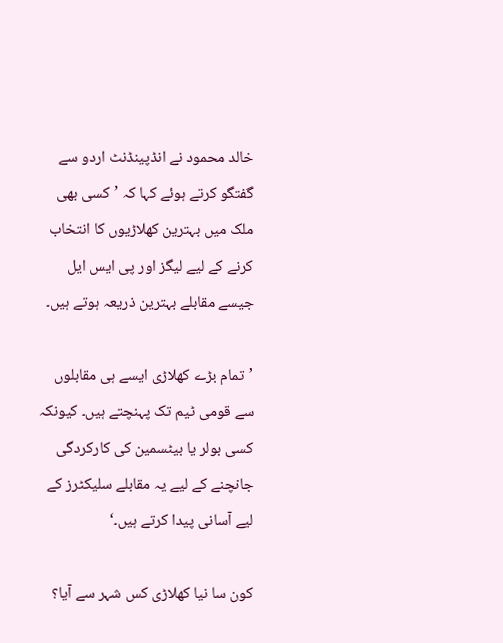خالد محمود نے انڈپینڈنٹ اردو سے گفتگو کرتے ہوئے کہا کہ ’کسی بھی ملک میں بہترین کھلاڑیوں کا انتخاب کرنے کے لیے لیگز اور پی ایس ایل جیسے مقابلے بہترین ذریعہ ہوتے ہیں۔

’تمام بڑے کھلاڑی ایسے ہی مقابلوں سے قومی ٹیم تک پہنچتے ہیں۔ کیونکہ کسی بولر یا بیٹسمین کی کارکردگی جانچنے کے لیے یہ مقابلے سلیکٹرز کے لیے آسانی پیدا کرتے ہیں۔‘

کون سا نیا کھلاڑی کس شہر سے آیا؟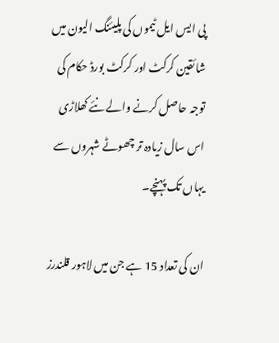پی ایس ایل ٹیموں کی پلیئنگ الیون میں شائقین کرکٹ اور کرکٹ بورڈ حکام کی توجہ حاصل کرنے والے نئے کھلاڑی اس سال زیادہ تر چھوٹے شہروں سے یہاں تک پہنچے۔

ان کی تعداد 15 ہے جن میں لاہور قلندرز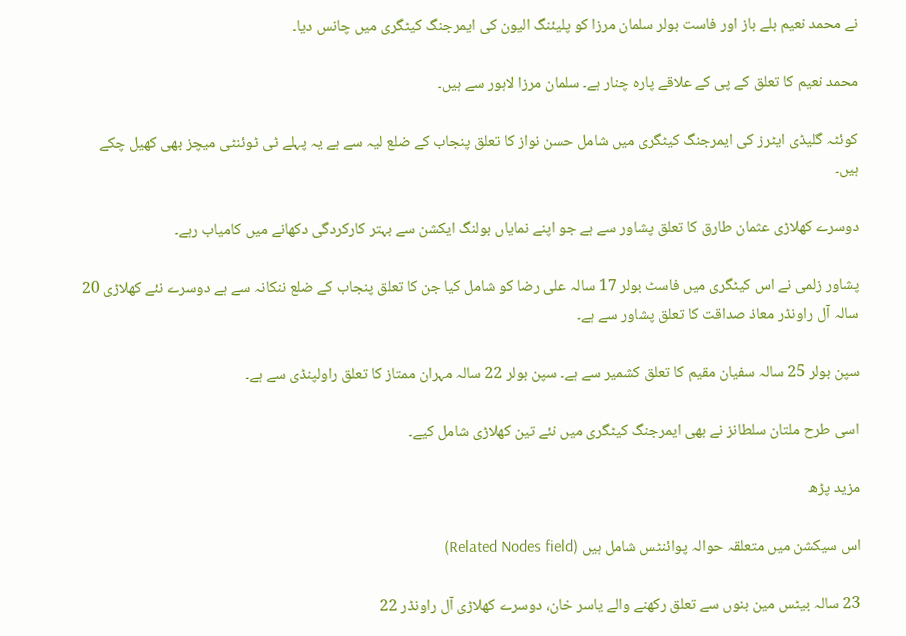نے محمد نعیم بلے باز اور فاست بولر سلمان مرزا کو پلیئنگ الیون کی ایمرجنگ کیٹگری میں چانس دیا۔

محمد نعیم کا تعلق کے پی کے علاقے پارہ چنار ہے۔ سلمان مرزا لاہور سے ہیں۔

کوئٹہ گلیڈی ایٹرز کی ایمرجنگ کیٹگری میں شامل حسن نواز کا تعلق پنجاب کے ضلع لیہ سے ہے یہ پہلے ٹی ٹوئنٹی میچز بھی کھیل چکے ہیں۔

دوسرے کھلاڑی عثمان طارق کا تعلق پشاور سے ہے جو اپنے نمایاں بولنگ ایکشن سے بہتر کارکردگی دکھانے میں کامیاب رہے۔

پشاور زلمی نے اس کیٹگری میں فاسٹ بولر 17 سالہ علی رضا کو شامل کیا جن کا تعلق پنجاب کے ضلع ننکانہ سے ہے دوسرے نئے کھلاڑی 20 سالہ آل راونڈر معاذ صداقت کا تعلق پشاور سے ہے۔

سپن بولر 25 سالہ سفیان مقیم کا تعلق کشمیر سے ہے۔ سپن بولر 22 سالہ مہران ممتاز کا تعلق راولپنڈی سے ہے۔

اسی طرح ملتان سلطانز نے بھی ایمرجنگ کیٹگری میں نئے تین کھلاڑی شامل کیے۔

مزید پڑھ

اس سیکشن میں متعلقہ حوالہ پوائنٹس شامل ہیں (Related Nodes field)

23 سالہ بیٹس مین بنوں سے تعلق رکھنے والے یاسر خان، دوسرے کھلاڑی آل راونڈر 22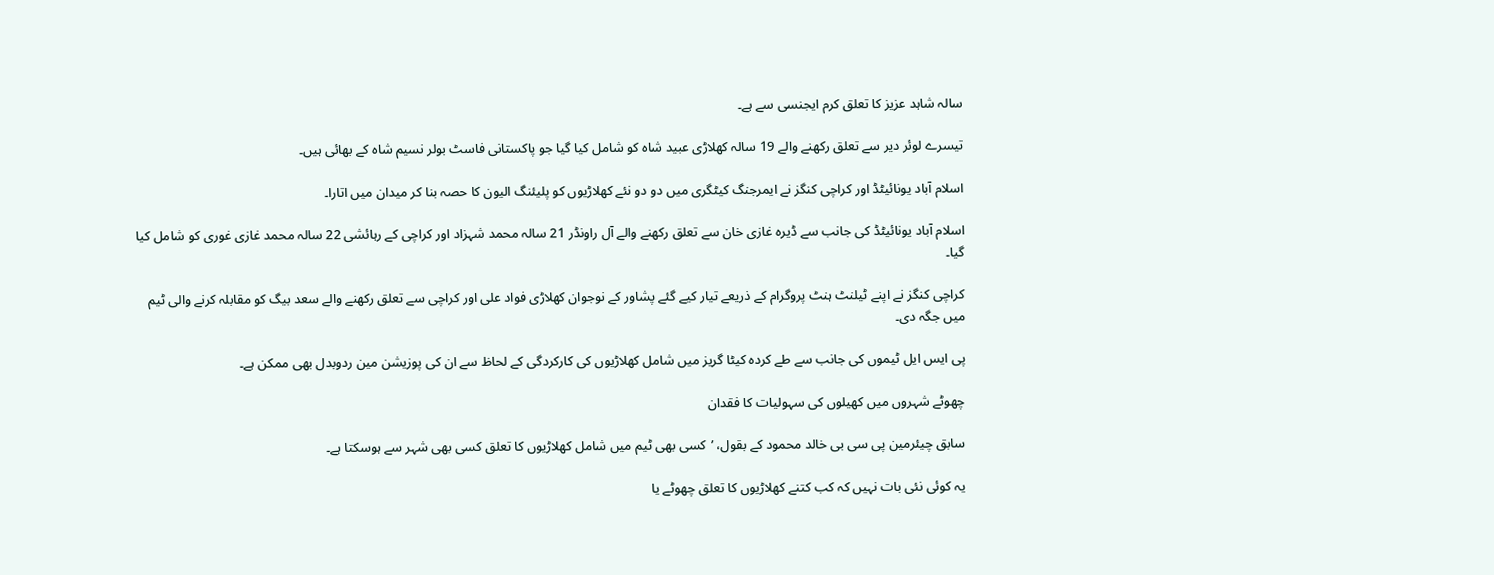سالہ شاہد عزیز کا تعلق کرم ایجنسی سے ہے۔

تیسرے لوئر دیر سے تعلق رکھنے والے 19 سالہ کھلاڑی عبید شاہ کو شامل کیا گیا جو پاکستانی فاسٹ بولر نسیم شاہ کے بھائی ہیں۔

اسلام آباد یونائیٹڈ اور کراچی کنگز نے ایمرجنگ کیٹگری میں دو دو نئے کھلاڑیوں کو پلیئنگ الیون کا حصہ بنا کر میدان میں اتارا۔

اسلام آباد یونائیٹڈ کی جانب سے ڈیرہ غازی خان سے تعلق رکھنے والے آل راونڈر 21 سالہ محمد شہزاد اور کراچی کے رہائشی 22 سالہ محمد غازی غوری کو شامل کیا گیا۔

کراچی کنگز نے اپنے ٹیلنٹ ہنٹ پروگرام کے ذریعے تیار کیے گئے پشاور کے نوجوان کھلاڑی فواد علی اور کراچی سے تعلق رکھنے والے سعد بیگ کو مقابلہ کرنے والی ٹیم میں جگہ دی۔

پی ایس ایل ٹیموں کی جانب سے طے کردہ کیٹا گریز میں شامل کھلاڑیوں کی کارکردگی کے لحاظ سے ان کی پوزیشن مین ردوبدل بھی ممکن ہے۔

چھوٹے شہروں میں کھیلوں کی سہولیات کا فقدان

سابق چیئرمین پی سی بی خالد محمود کے بقول، ’کسی بھی ٹیم میں شامل کھلاڑیوں کا تعلق کسی بھی شہر سے ہوسکتا ہے۔

یہ کوئی نئی بات نہیں کہ کب کتنے کھلاڑیوں کا تعلق چھوٹے یا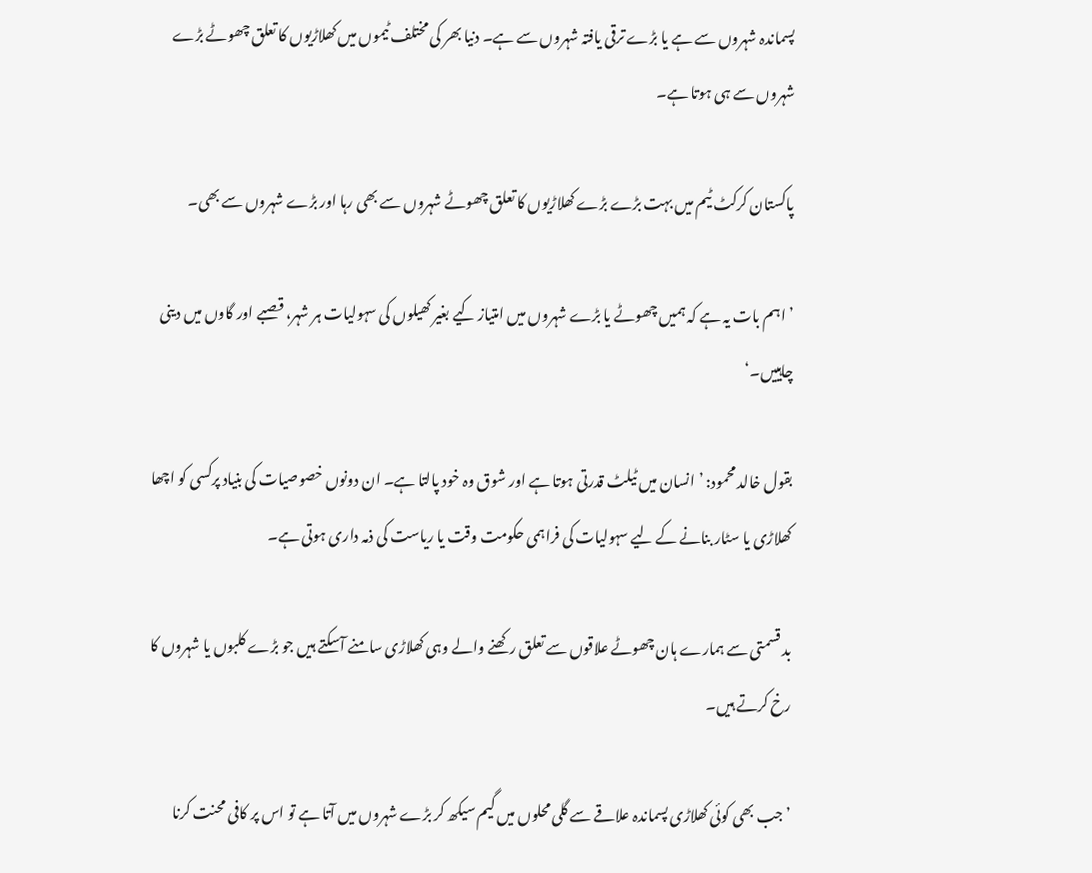پسماندہ شہروں سے ہے یا بڑے ترقی یافتہ شہروں سے ہے۔ دنیا بھر کی مختلف ٹیموں میں کھلاڑیوں کا تعلق چھوٹے بڑے شہروں سے ہی ہوتا ہے۔

پاکستان کرکٹ ٹیم میں بہت بڑے بڑے کھلاڑیوں کا تعلق چھوٹے شہروں سے بھی رہا اور بڑے شہروں سے بھی۔

’اہم بات یہ ہے کہ ہمیں چھوٹے یا بڑے شہروں میں امتیاز کیے بغیر کھیلوں کی سہولیات ہر شہر، قصبے اور گاوں میں دینی چاہییں۔‘

بقول خالد محمود: ’انسان میں ٹیلٹ قدرتی ہوتا ہے اور شوق وہ خود پالتا ہے۔ ان دونوں خصوصیات کی بنیاد پرکسی کو اچھا کھلاڑی یا سٹار بنانے کے لیے سہولیات کی فراہمی حکومت وقت یا ریاست کی ذمہ داری ہوتی ہے۔

بد قسمتی سے ہمارے ہان چھوٹے علاقوں سے تعلق رکھنے والے وہی کھلاڑی سامنے آسکتے ہیں جو بڑے کلبوں یا شہروں کا رخ کرتے ہیں۔

’جب بھی کوئی کھلاڑی پسماندہ علاقے سے گلی محلوں میں گیم سیکھ کر بڑے شہروں میں آتا ہے تو اس پر کافی محنت کرنا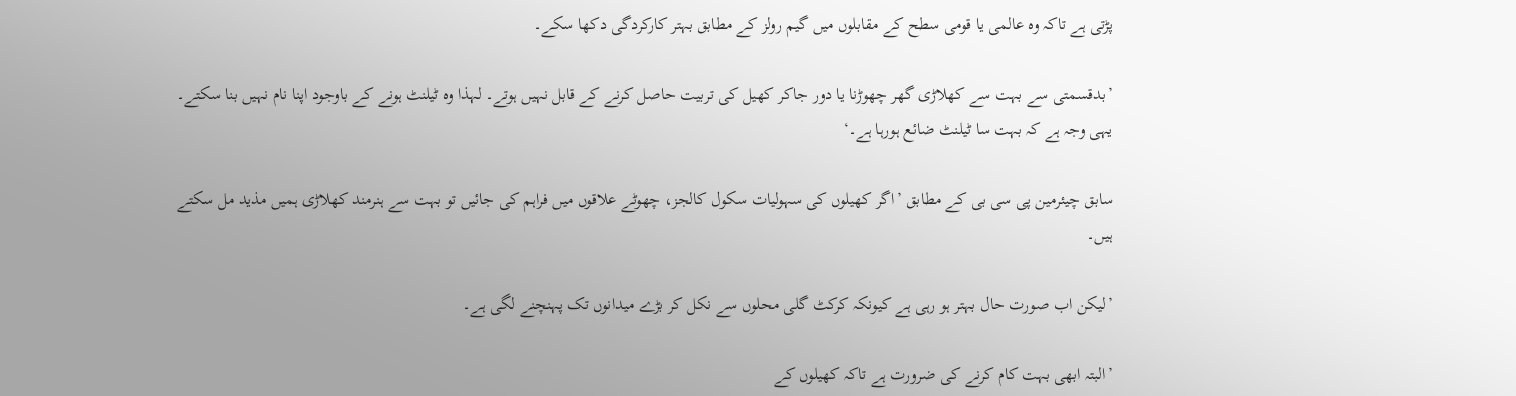پڑتی ہے تاکہ وہ عالمی یا قومی سطح کے مقابلوں میں گیم رولز کے مطابق بہتر کارکردگی دکھا سکے۔

’بدقسمتی سے بہت سے کھلاڑی گھر چھوڑنا یا دور جاکر کھیل کی تربیت حاصل کرنے کے قابل نہیں ہوتے۔ لہذا وہ ٹیلنٹ ہونے کے باوجود اپنا نام نہیں بنا سکتے۔ یہی وجہ ہے کہ بہت سا ٹیلنٹ ضائع ہورہا ہے۔‘

سابق چیئرمین پی سی بی کے مطابق ’اگر کھیلوں کی سہولیات سکول کالجز، چھوٹے علاقوں میں فراہم کی جائیں تو بہت سے ہنرمند کھلاڑی ہمیں مذید مل سکتے ہیں۔

’لیکن اب صورت حال بہتر ہو رہی ہے کیونکہ کرکٹ گلی محلوں سے نکل کر بڑے میدانوں تک پہنچنے لگی ہے۔

’البتہ ابھی بہت کام کرنے کی ضرورت ہے تاکہ کھیلوں کے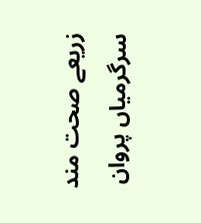زریعے صحت مند سرگرمیاں پروان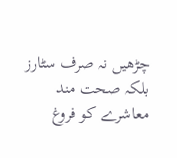چڑھیں نہ صرف سٹارز بلکہ صحت مند معاشرے کو فروغ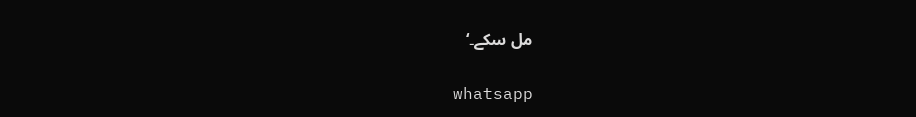مل سکے۔‘

whatsapp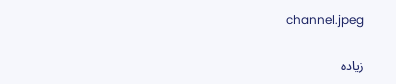channel.jpeg

زیادہ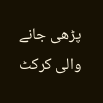پڑھی جانے والی کرکٹ